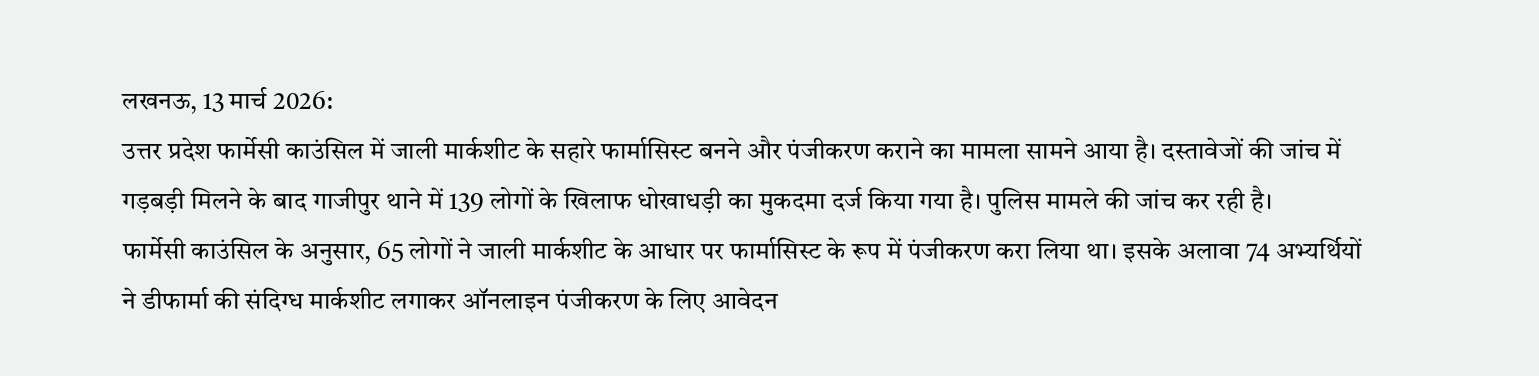लखनऊ, 13 मार्च 2026:
उत्तर प्रदेश फार्मेसी काउंसिल में जाली मार्कशीट के सहारे फार्मासिस्ट बनने और पंजीकरण कराने का मामला सामने आया है। दस्तावेजों की जांच में गड़बड़ी मिलने के बाद गाजीपुर थाने में 139 लोगों के खिलाफ धोखाधड़ी का मुकदमा दर्ज किया गया है। पुलिस मामले की जांच कर रही है।
फार्मेसी काउंसिल के अनुसार, 65 लोगों ने जाली मार्कशीट के आधार पर फार्मासिस्ट के रूप में पंजीकरण करा लिया था। इसके अलावा 74 अभ्यर्थियों ने डीफार्मा की संदिग्ध मार्कशीट लगाकर ऑनलाइन पंजीकरण के लिए आवेदन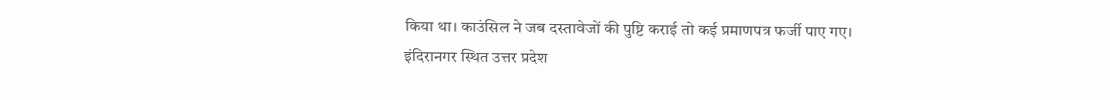किया था। काउंसिल ने जब दस्तावेजों की पुष्टि कराई तो कई प्रमाणपत्र फर्जी पाए गए।
इंदिरानगर स्थित उत्तर प्रदेश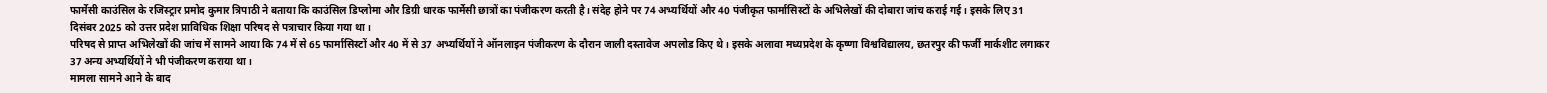फार्मेसी काउंसिल के रजिस्ट्रार प्रमोद कुमार त्रिपाठी ने बताया कि काउंसिल डिप्लोमा और डिग्री धारक फार्मेसी छात्रों का पंजीकरण करती है। संदेह होने पर 74 अभ्यर्थियों और 40 पंजीकृत फार्मासिस्टों के अभिलेखों की दोबारा जांच कराई गई। इसके लिए 31 दिसंबर 2025 को उत्तर प्रदेश प्राविधिक शिक्षा परिषद से पत्राचार किया गया था।
परिषद से प्राप्त अभिलेखों की जांच में सामने आया कि 74 में से 65 फार्मासिस्टों और 40 में से 37 अभ्यर्थियों ने ऑनलाइन पंजीकरण के दौरान जाली दस्तावेज अपलोड किए थे। इसके अलावा मध्यप्रदेश के कृष्णा विश्वविद्यालय, छतरपुर की फर्जी मार्कशीट लगाकर 37 अन्य अभ्यर्थियों ने भी पंजीकरण कराया था।
मामला सामने आने के बाद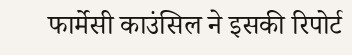फार्मेसी काउंसिल ने इसकी रिपोर्ट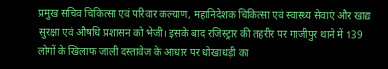प्रमुख सचिव चिकित्सा एवं परिवार कल्याण, महानिदेशक चिकित्सा एवं स्वास्थ्य सेवाएं और खाद्य सुरक्षा एवं औषधि प्रशासन को भेजी। इसके बाद रजिस्ट्रार की तहरीर पर गाजीपुर थाने में 139 लोगों के खिलाफ जाली दस्तावेज के आधार पर धोखाधड़ी का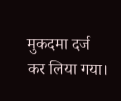मुकदमा दर्ज कर लिया गया।